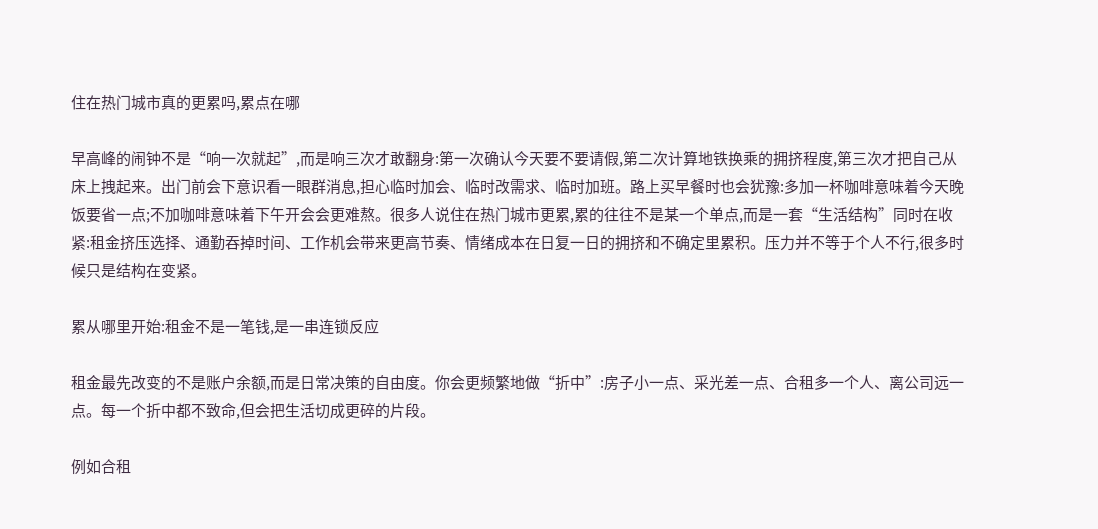住在热门城市真的更累吗,累点在哪

早高峰的闹钟不是“响一次就起”,而是响三次才敢翻身:第一次确认今天要不要请假,第二次计算地铁换乘的拥挤程度,第三次才把自己从床上拽起来。出门前会下意识看一眼群消息,担心临时加会、临时改需求、临时加班。路上买早餐时也会犹豫:多加一杯咖啡意味着今天晚饭要省一点;不加咖啡意味着下午开会会更难熬。很多人说住在热门城市更累,累的往往不是某一个单点,而是一套“生活结构”同时在收紧:租金挤压选择、通勤吞掉时间、工作机会带来更高节奏、情绪成本在日复一日的拥挤和不确定里累积。压力并不等于个人不行,很多时候只是结构在变紧。

累从哪里开始:租金不是一笔钱,是一串连锁反应

租金最先改变的不是账户余额,而是日常决策的自由度。你会更频繁地做“折中”:房子小一点、采光差一点、合租多一个人、离公司远一点。每一个折中都不致命,但会把生活切成更碎的片段。

例如合租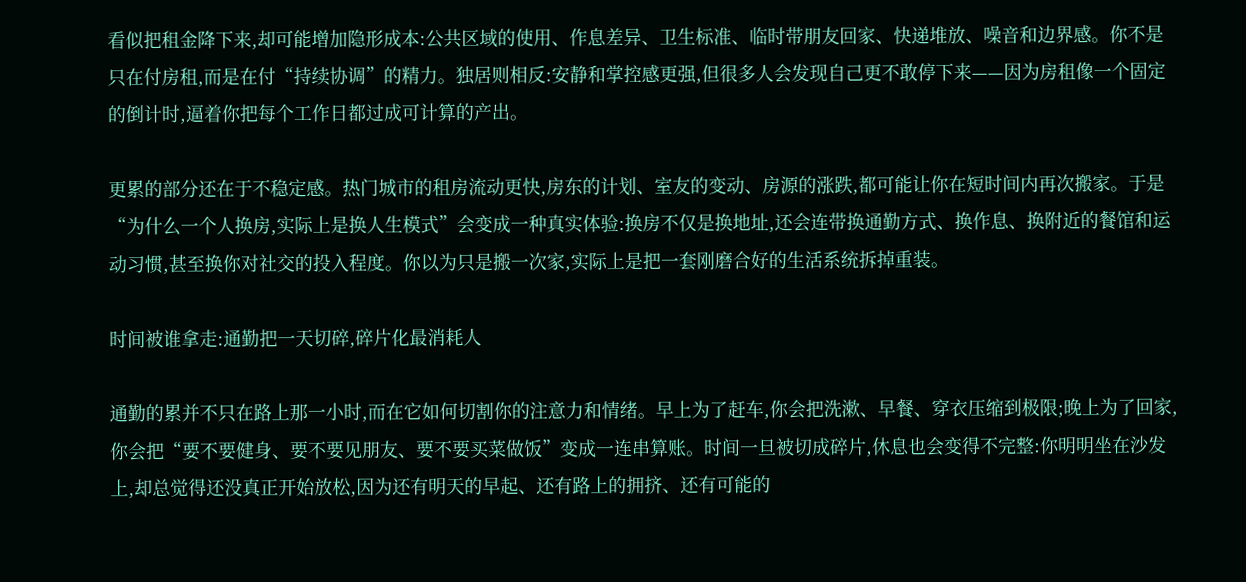看似把租金降下来,却可能增加隐形成本:公共区域的使用、作息差异、卫生标准、临时带朋友回家、快递堆放、噪音和边界感。你不是只在付房租,而是在付“持续协调”的精力。独居则相反:安静和掌控感更强,但很多人会发现自己更不敢停下来——因为房租像一个固定的倒计时,逼着你把每个工作日都过成可计算的产出。

更累的部分还在于不稳定感。热门城市的租房流动更快,房东的计划、室友的变动、房源的涨跌,都可能让你在短时间内再次搬家。于是“为什么一个人换房,实际上是换人生模式”会变成一种真实体验:换房不仅是换地址,还会连带换通勤方式、换作息、换附近的餐馆和运动习惯,甚至换你对社交的投入程度。你以为只是搬一次家,实际上是把一套刚磨合好的生活系统拆掉重装。

时间被谁拿走:通勤把一天切碎,碎片化最消耗人

通勤的累并不只在路上那一小时,而在它如何切割你的注意力和情绪。早上为了赶车,你会把洗漱、早餐、穿衣压缩到极限;晚上为了回家,你会把“要不要健身、要不要见朋友、要不要买菜做饭”变成一连串算账。时间一旦被切成碎片,休息也会变得不完整:你明明坐在沙发上,却总觉得还没真正开始放松,因为还有明天的早起、还有路上的拥挤、还有可能的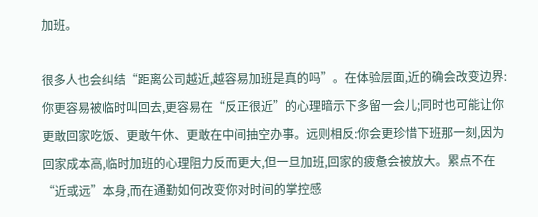加班。

很多人也会纠结“距离公司越近,越容易加班是真的吗”。在体验层面,近的确会改变边界:你更容易被临时叫回去,更容易在“反正很近”的心理暗示下多留一会儿;同时也可能让你更敢回家吃饭、更敢午休、更敢在中间抽空办事。远则相反:你会更珍惜下班那一刻,因为回家成本高,临时加班的心理阻力反而更大,但一旦加班,回家的疲惫会被放大。累点不在“近或远”本身,而在通勤如何改变你对时间的掌控感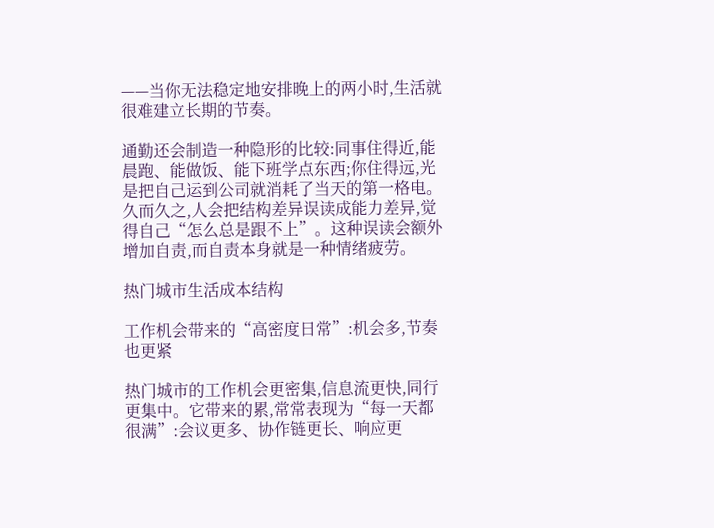——当你无法稳定地安排晚上的两小时,生活就很难建立长期的节奏。

通勤还会制造一种隐形的比较:同事住得近,能晨跑、能做饭、能下班学点东西;你住得远,光是把自己运到公司就消耗了当天的第一格电。久而久之,人会把结构差异误读成能力差异,觉得自己“怎么总是跟不上”。这种误读会额外增加自责,而自责本身就是一种情绪疲劳。

热门城市生活成本结构

工作机会带来的“高密度日常”:机会多,节奏也更紧

热门城市的工作机会更密集,信息流更快,同行更集中。它带来的累,常常表现为“每一天都很满”:会议更多、协作链更长、响应更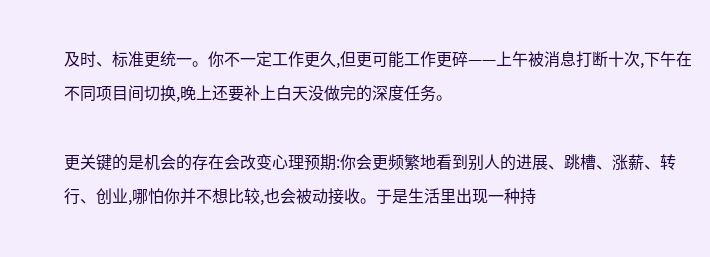及时、标准更统一。你不一定工作更久,但更可能工作更碎——上午被消息打断十次,下午在不同项目间切换,晚上还要补上白天没做完的深度任务。

更关键的是机会的存在会改变心理预期:你会更频繁地看到别人的进展、跳槽、涨薪、转行、创业,哪怕你并不想比较,也会被动接收。于是生活里出现一种持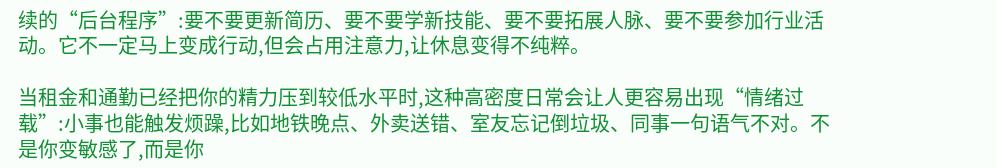续的“后台程序”:要不要更新简历、要不要学新技能、要不要拓展人脉、要不要参加行业活动。它不一定马上变成行动,但会占用注意力,让休息变得不纯粹。

当租金和通勤已经把你的精力压到较低水平时,这种高密度日常会让人更容易出现“情绪过载”:小事也能触发烦躁,比如地铁晚点、外卖送错、室友忘记倒垃圾、同事一句语气不对。不是你变敏感了,而是你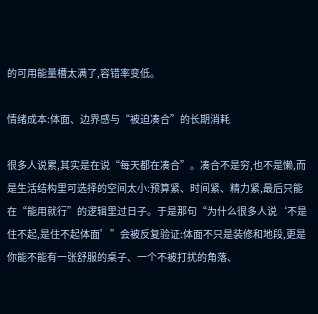的可用能量槽太满了,容错率变低。

情绪成本:体面、边界感与“被迫凑合”的长期消耗

很多人说累,其实是在说“每天都在凑合”。凑合不是穷,也不是懒,而是生活结构里可选择的空间太小:预算紧、时间紧、精力紧,最后只能在“能用就行”的逻辑里过日子。于是那句“为什么很多人说‘不是住不起,是住不起体面’”会被反复验证:体面不只是装修和地段,更是你能不能有一张舒服的桌子、一个不被打扰的角落、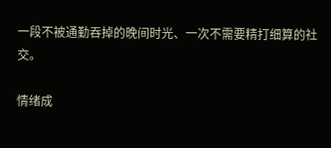一段不被通勤吞掉的晚间时光、一次不需要精打细算的社交。

情绪成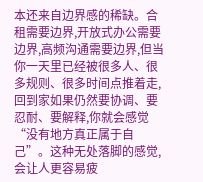本还来自边界感的稀缺。合租需要边界,开放式办公需要边界,高频沟通需要边界,但当你一天里已经被很多人、很多规则、很多时间点推着走,回到家如果仍然要协调、要忍耐、要解释,你就会感觉“没有地方真正属于自己”。这种无处落脚的感觉,会让人更容易疲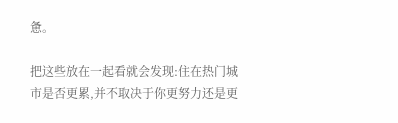惫。

把这些放在一起看就会发现:住在热门城市是否更累,并不取决于你更努力还是更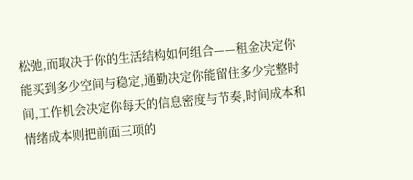松弛,而取决于你的生活结构如何组合——租金决定你能买到多少空间与稳定,通勤决定你能留住多少完整时间,工作机会决定你每天的信息密度与节奏,时间成本和情绪成本则把前面三项的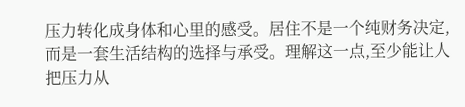压力转化成身体和心里的感受。居住不是一个纯财务决定,而是一套生活结构的选择与承受。理解这一点,至少能让人把压力从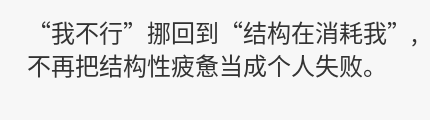“我不行”挪回到“结构在消耗我”,不再把结构性疲惫当成个人失败。